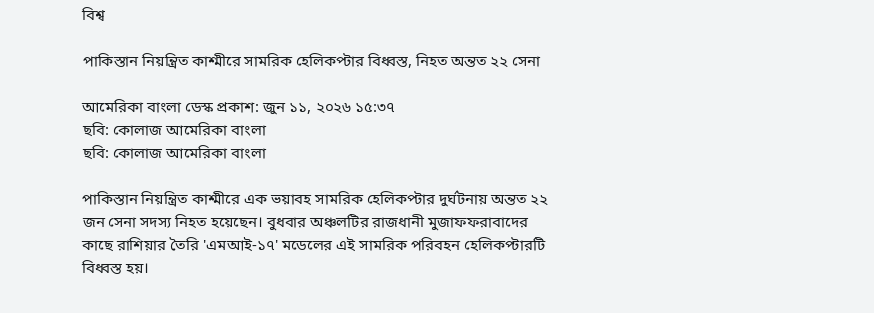বিশ্ব

পাকিস্তান নিয়ন্ত্রিত কাশ্মীরে সামরিক হেলিকপ্টার বিধ্বস্ত, নিহত অন্তত ২২ সেনা

আমেরিকা বাংলা ডেস্ক প্রকাশ: জুন ১১, ২০২৬ ১৫:৩৭
ছবি: কোলাজ আমেরিকা বাংলা
ছবি: কোলাজ আমেরিকা বাংলা

পাকিস্তান নিয়ন্ত্রিত কাশ্মীরে এক ভয়াবহ সামরিক হেলিকপ্টার দুর্ঘটনায় অন্তত ২২ জন সেনা সদস্য নিহত হয়েছেন। বুধবার অঞ্চলটির রাজধানী মুজাফফরাবাদের কাছে রাশিয়ার তৈরি 'এমআই-১৭' মডেলের এই সামরিক পরিবহন হেলিকপ্টারটি বিধ্বস্ত হয়।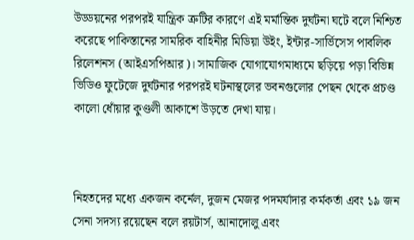উড্ডয়নের পরপরই যান্ত্রিক ত্রুটির কারণে এই মর্মান্তিক দুর্ঘটনা ঘটে বলে নিশ্চিত করেছে পাকিস্তানের সামরিক বাহিনীর মিডিয়া উইং, ইন্টার-সার্ভিসেস পাবলিক রিলেশনস (আইএসপিআর)। সামাজিক যোগাযোগমাধ্যমে ছড়িয়ে পড়া বিভিন্ন ভিডিও ফুটেজে দুর্ঘটনার পরপরই ঘটনাস্থলের ভবনগুলোর পেছন থেকে প্রচণ্ড কালো ধোঁয়ার কুণ্ডলী আকাশে উড়তে দেখা যায়।



নিহতদের মধ্যে একজন কর্নেল, দুজন মেজর পদমর্যাদার কর্মকর্তা এবং ১৯ জন সেনা সদস্য রয়েছেন বলে রয়টার্স, আনাদোলু এবং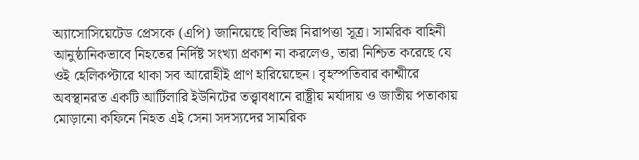অ্যাসোসিয়েটেড প্রেসকে (এপি) জানিয়েছে বিভিন্ন নিরাপত্তা সূত্র। সামরিক বাহিনী আনুষ্ঠানিকভাবে নিহতের নির্দিষ্ট সংখ্যা প্রকাশ না করলেও, তারা নিশ্চিত করেছে যে ওই হেলিকপ্টারে থাকা সব আরোহীই প্রাণ হারিয়েছেন। বৃহস্পতিবার কাশ্মীরে অবস্থানরত একটি আর্টিলারি ইউনিটের তত্ত্বাবধানে রাষ্ট্রীয় মর্যাদায় ও জাতীয় পতাকায় মোড়ানো কফিনে নিহত এই সেনা সদস্যদের সামরিক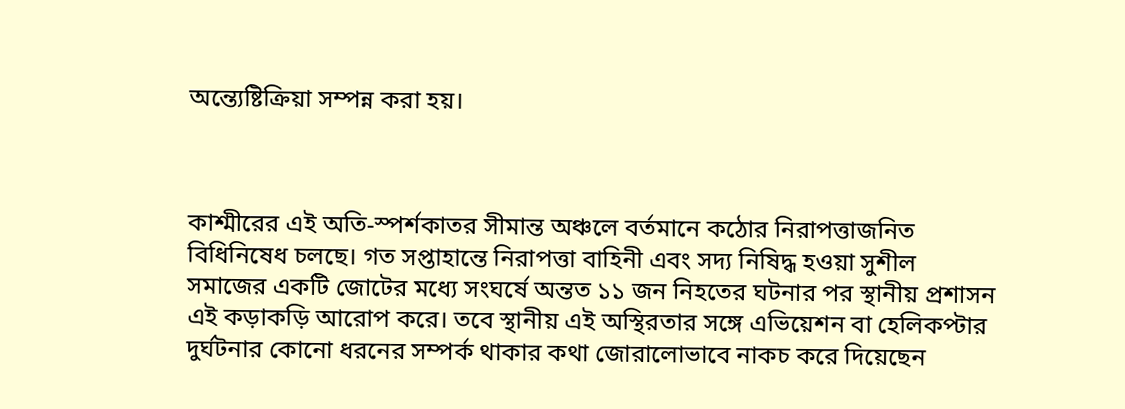অন্ত্যেষ্টিক্রিয়া সম্পন্ন করা হয়।



কাশ্মীরের এই অতি-স্পর্শকাতর সীমান্ত অঞ্চলে বর্তমানে কঠোর নিরাপত্তাজনিত বিধিনিষেধ চলছে। গত সপ্তাহান্তে নিরাপত্তা বাহিনী এবং সদ্য নিষিদ্ধ হওয়া সুশীল সমাজের একটি জোটের মধ্যে সংঘর্ষে অন্তত ১১ জন নিহতের ঘটনার পর স্থানীয় প্রশাসন এই কড়াকড়ি আরোপ করে। তবে স্থানীয় এই অস্থিরতার সঙ্গে এভিয়েশন বা হেলিকপ্টার দুর্ঘটনার কোনো ধরনের সম্পর্ক থাকার কথা জোরালোভাবে নাকচ করে দিয়েছেন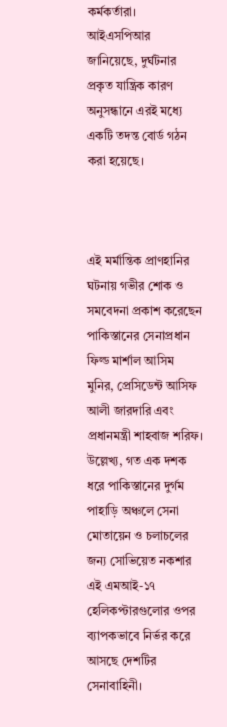কর্মকর্তারা। আইএসপিআর জানিয়েছে, দুর্ঘটনার প্রকৃত যান্ত্রিক কারণ অনুসন্ধানে এরই মধ্যে একটি তদন্ত বোর্ড গঠন করা হয়েছে।



এই মর্মান্তিক প্রাণহানির ঘটনায় গভীর শোক ও সমবেদনা প্রকাশ করেছেন পাকিস্তানের সেনাপ্রধান ফিল্ড মার্শাল আসিম মুনির, প্রেসিডেন্ট আসিফ আলী জারদারি এবং প্রধানমন্ত্রী শাহবাজ শরিফ। উল্লেখ্য, গত এক দশক ধরে পাকিস্তানের দুর্গম পাহাড়ি অঞ্চলে সেনা মোতায়েন ও চলাচলের জন্য সোভিয়েত নকশার এই এমআই-১৭ হেলিকপ্টারগুলোর ওপর ব্যাপকভাবে নির্ভর করে আসছে দেশটির সেনাবাহিনী।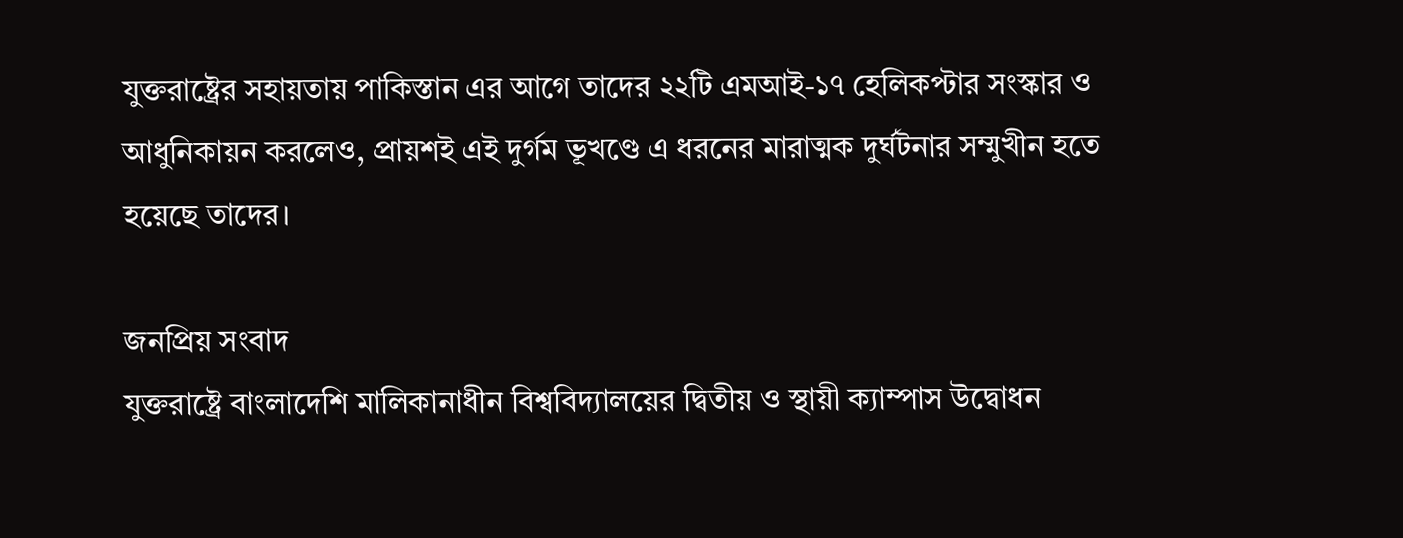যুক্তরাষ্ট্রের সহায়তায় পাকিস্তান এর আগে তাদের ২২টি এমআই-১৭ হেলিকপ্টার সংস্কার ও আধুনিকায়ন করলেও, প্রায়শই এই দুর্গম ভূখণ্ডে এ ধরনের মারাত্মক দুর্ঘটনার সম্মুখীন হতে হয়েছে তাদের।

জনপ্রিয় সংবাদ
যুক্তরাষ্ট্রে বাংলাদেশি মালিকানাধীন বিশ্ববিদ্যালয়ের দ্বিতীয় ও স্থায়ী ক্যাম্পাস উদ্বোধন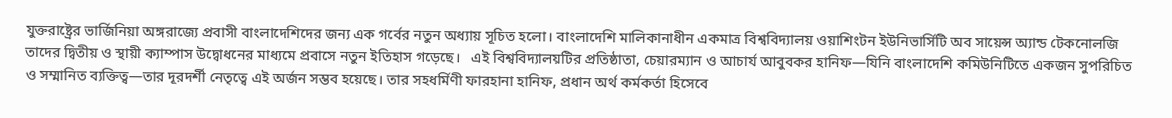যুক্তরাষ্ট্রের ভার্জিনিয়া অঙ্গরাজ্যে প্রবাসী বাংলাদেশিদের জন্য এক গর্বের নতুন অধ্যায় সূচিত হলো। বাংলাদেশি মালিকানাধীন একমাত্র বিশ্ববিদ্যালয় ওয়াশিংটন ইউনিভার্সিটি অব সায়েন্স অ্যান্ড টেকনোলজি তাদের দ্বিতীয় ও স্থায়ী ক্যাম্পাস উদ্বোধনের মাধ্যমে প্রবাসে নতুন ইতিহাস গড়েছে।   এই বিশ্ববিদ্যালয়টির প্রতিষ্ঠাতা, চেয়ারম্যান ও আচার্য আবুবকর হানিফ—যিনি বাংলাদেশি কমিউনিটিতে একজন সুপরিচিত ও সম্মানিত ব্যক্তিত্ব—তার দূরদর্শী নেতৃত্বে এই অর্জন সম্ভব হয়েছে। তার সহধর্মিণী ফারহানা হানিফ, প্রধান অর্থ কর্মকর্তা হিসেবে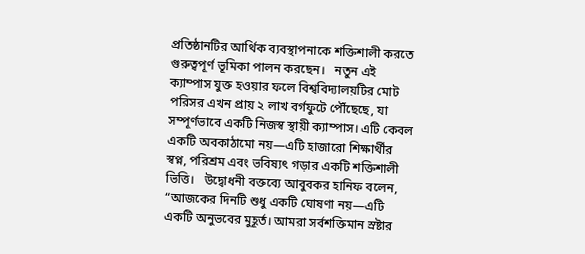প্রতিষ্ঠানটির আর্থিক ব্যবস্থাপনাকে শক্তিশালী করতে গুরুত্বপূর্ণ ভূমিকা পালন করছেন।   নতুন এই ক্যাম্পাস যুক্ত হওয়ার ফলে বিশ্ববিদ্যালয়টির মোট পরিসর এখন প্রায় ২ লাখ বর্গফুটে পৌঁছেছে, যা সম্পূর্ণভাবে একটি নিজস্ব স্থায়ী ক্যাম্পাস। এটি কেবল একটি অবকাঠামো নয়—এটি হাজারো শিক্ষার্থীর স্বপ্ন, পরিশ্রম এবং ভবিষ্যৎ গড়ার একটি শক্তিশালী ভিত্তি।   উদ্বোধনী বক্তব্যে আবুবকর হানিফ বলেন, “আজকের দিনটি শুধু একটি ঘোষণা নয়—এটি একটি অনুভবের মুহূর্ত। আমরা সর্বশক্তিমান স্রষ্টার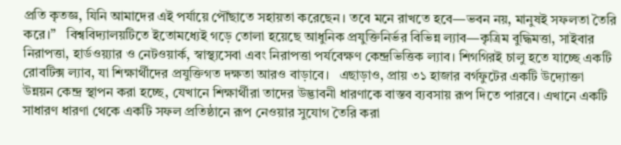প্রতি কৃতজ্ঞ, যিনি আমাদের এই পর্যায়ে পৌঁছাতে সহায়তা করেছেন। তবে মনে রাখতে হবে—ভবন নয়, মানুষই সফলতা তৈরি করে।”   বিশ্ববিদ্যালয়টিতে ইতোমধ্যেই গড়ে তোলা হয়েছে আধুনিক প্রযুক্তিনির্ভর বিভিন্ন ল্যাব—কৃত্রিম বুদ্ধিমত্তা, সাইবার নিরাপত্তা, হার্ডওয়্যার ও নেটওয়ার্ক, স্বাস্থ্যসেবা এবং নিরাপত্তা পর্যবেক্ষণ কেন্দ্রভিত্তিক ল্যাব। শিগগিরই চালু হতে যাচ্ছে একটি রোবটিক্স ল্যাব, যা শিক্ষার্থীদের প্রযুক্তিগত দক্ষতা আরও বাড়াবে।   এছাড়াও, প্রায় ৩১ হাজার বর্গফুটের একটি উদ্যোক্তা উন্নয়ন কেন্দ্র স্থাপন করা হচ্ছে, যেখানে শিক্ষার্থীরা তাদের উদ্ভাবনী ধারণাকে বাস্তব ব্যবসায় রূপ দিতে পারবে। এখানে একটি সাধারণ ধারণা থেকে একটি সফল প্রতিষ্ঠানে রূপ নেওয়ার সুযোগ তৈরি করা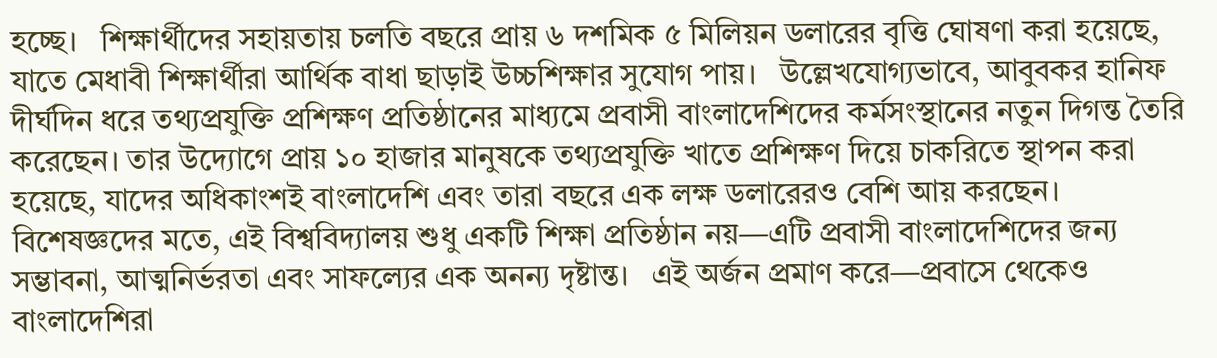হচ্ছে।   শিক্ষার্থীদের সহায়তায় চলতি বছরে প্রায় ৬ দশমিক ৫ মিলিয়ন ডলারের বৃত্তি ঘোষণা করা হয়েছে, যাতে মেধাবী শিক্ষার্থীরা আর্থিক বাধা ছাড়াই উচ্চশিক্ষার সুযোগ পায়।   উল্লেখযোগ্যভাবে, আবুবকর হানিফ দীর্ঘদিন ধরে তথ্যপ্রযুক্তি প্রশিক্ষণ প্রতিষ্ঠানের মাধ্যমে প্রবাসী বাংলাদেশিদের কর্মসংস্থানের নতুন দিগন্ত তৈরি করেছেন। তার উদ্যোগে প্রায় ১০ হাজার মানুষকে তথ্যপ্রযুক্তি খাতে প্রশিক্ষণ দিয়ে চাকরিতে স্থাপন করা হয়েছে, যাদের অধিকাংশই বাংলাদেশি এবং তারা বছরে এক লক্ষ ডলারেরও বেশি আয় করছেন।   বিশেষজ্ঞদের মতে, এই বিশ্ববিদ্যালয় শুধু একটি শিক্ষা প্রতিষ্ঠান নয়—এটি প্রবাসী বাংলাদেশিদের জন্য সম্ভাবনা, আত্মনির্ভরতা এবং সাফল্যের এক অনন্য দৃষ্টান্ত।   এই অর্জন প্রমাণ করে—প্রবাসে থেকেও বাংলাদেশিরা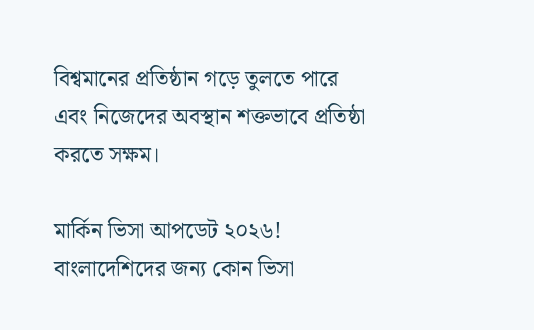বিশ্বমানের প্রতিষ্ঠান গড়ে তুলতে পারে এবং নিজেদের অবস্থান শক্তভাবে প্রতিষ্ঠা করতে সক্ষম।

মার্কিন ভিসা আপডেট ২০২৬! বাংলাদেশিদের জন্য কোন ভিসা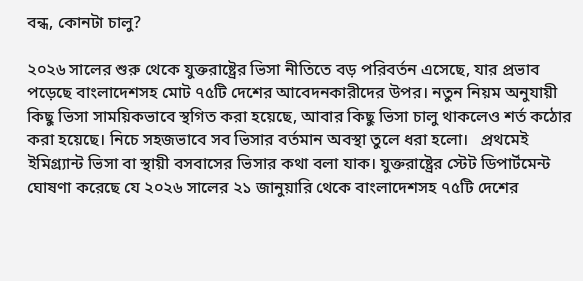বন্ধ, কোনটা চালু?

২০২৬ সালের শুরু থেকে যুক্তরাষ্ট্রের ভিসা নীতিতে বড় পরিবর্তন এসেছে, যার প্রভাব পড়েছে বাংলাদেশসহ মোট ৭৫টি দেশের আবেদনকারীদের উপর। নতুন নিয়ম অনুযায়ী কিছু ভিসা সাময়িকভাবে স্থগিত করা হয়েছে, আবার কিছু ভিসা চালু থাকলেও শর্ত কঠোর করা হয়েছে। নিচে সহজভাবে সব ভিসার বর্তমান অবস্থা তুলে ধরা হলো।   প্রথমেই ইমিগ্র্যান্ট ভিসা বা স্থায়ী বসবাসের ভিসার কথা বলা যাক। যুক্তরাষ্ট্রের স্টেট ডিপার্টমেন্ট ঘোষণা করেছে যে ২০২৬ সালের ২১ জানুয়ারি থেকে বাংলাদেশসহ ৭৫টি দেশের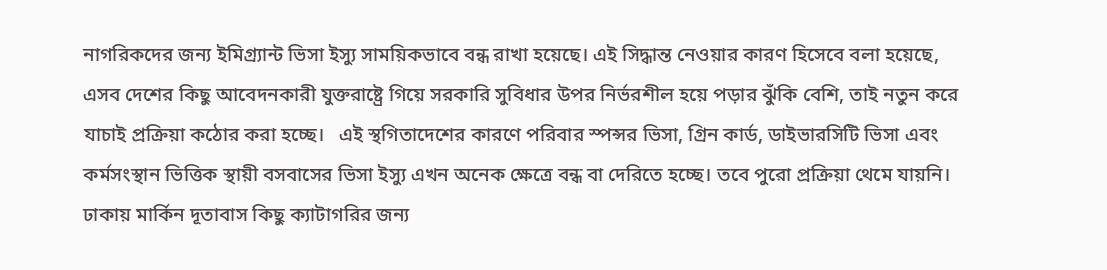নাগরিকদের জন্য ইমিগ্র্যান্ট ভিসা ইস্যু সাময়িকভাবে বন্ধ রাখা হয়েছে। এই সিদ্ধান্ত নেওয়ার কারণ হিসেবে বলা হয়েছে, এসব দেশের কিছু আবেদনকারী যুক্তরাষ্ট্রে গিয়ে সরকারি সুবিধার উপর নির্ভরশীল হয়ে পড়ার ঝুঁকি বেশি, তাই নতুন করে যাচাই প্রক্রিয়া কঠোর করা হচ্ছে।   এই স্থগিতাদেশের কারণে পরিবার স্পন্সর ভিসা, গ্রিন কার্ড, ডাইভারসিটি ভিসা এবং কর্মসংস্থান ভিত্তিক স্থায়ী বসবাসের ভিসা ইস্যু এখন অনেক ক্ষেত্রে বন্ধ বা দেরিতে হচ্ছে। তবে পুরো প্রক্রিয়া থেমে যায়নি। ঢাকায় মার্কিন দূতাবাস কিছু ক্যাটাগরির জন্য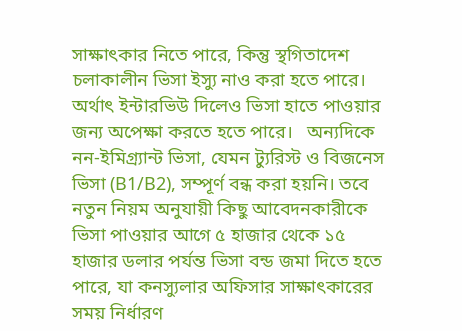সাক্ষাৎকার নিতে পারে, কিন্তু স্থগিতাদেশ চলাকালীন ভিসা ইস্যু নাও করা হতে পারে। অর্থাৎ ইন্টারভিউ দিলেও ভিসা হাতে পাওয়ার জন্য অপেক্ষা করতে হতে পারে।   অন্যদিকে নন-ইমিগ্র্যান্ট ভিসা, যেমন ট্যুরিস্ট ও বিজনেস ভিসা (B1/B2), সম্পূর্ণ বন্ধ করা হয়নি। তবে নতুন নিয়ম অনুযায়ী কিছু আবেদনকারীকে ভিসা পাওয়ার আগে ৫ হাজার থেকে ১৫ হাজার ডলার পর্যন্ত ভিসা বন্ড জমা দিতে হতে পারে, যা কনস্যুলার অফিসার সাক্ষাৎকারের সময় নির্ধারণ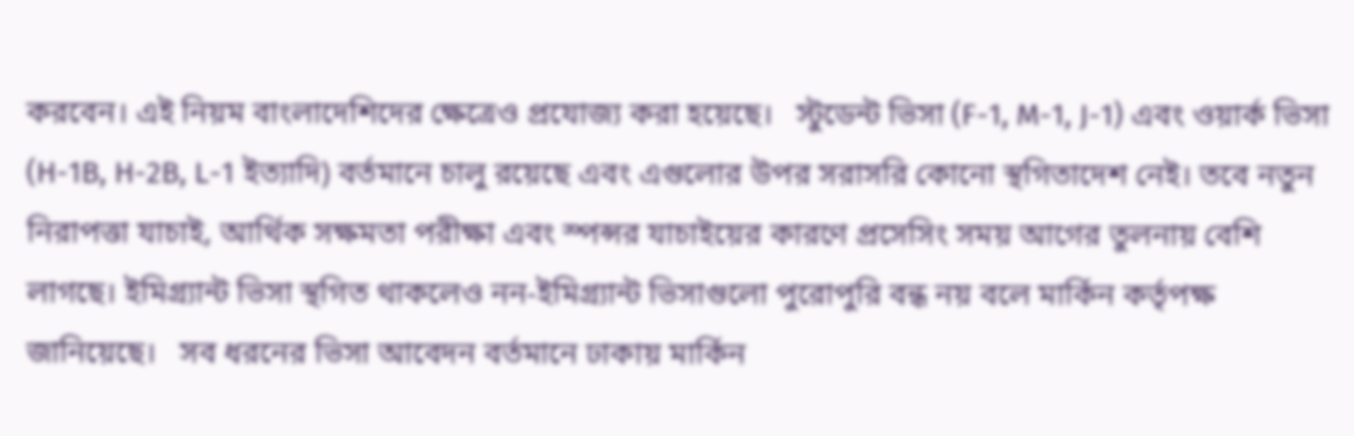করবেন। এই নিয়ম বাংলাদেশিদের ক্ষেত্রেও প্রযোজ্য করা হয়েছে।   স্টুডেন্ট ভিসা (F-1, M-1, J-1) এবং ওয়ার্ক ভিসা (H-1B, H-2B, L-1 ইত্যাদি) বর্তমানে চালু রয়েছে এবং এগুলোর উপর সরাসরি কোনো স্থগিতাদেশ নেই। তবে নতুন নিরাপত্তা যাচাই, আর্থিক সক্ষমতা পরীক্ষা এবং স্পন্সর যাচাইয়ের কারণে প্রসেসিং সময় আগের তুলনায় বেশি লাগছে। ইমিগ্র্যান্ট ভিসা স্থগিত থাকলেও নন-ইমিগ্র্যান্ট ভিসাগুলো পুরোপুরি বন্ধ নয় বলে মার্কিন কর্তৃপক্ষ জানিয়েছে।   সব ধরনের ভিসা আবেদন বর্তমানে ঢাকায় মার্কিন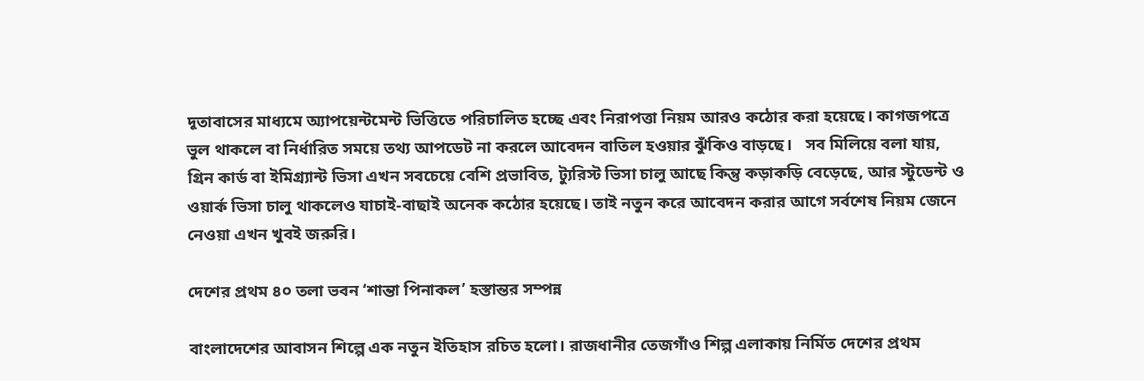দূতাবাসের মাধ্যমে অ্যাপয়েন্টমেন্ট ভিত্তিতে পরিচালিত হচ্ছে এবং নিরাপত্তা নিয়ম আরও কঠোর করা হয়েছে। কাগজপত্রে ভুল থাকলে বা নির্ধারিত সময়ে তথ্য আপডেট না করলে আবেদন বাতিল হওয়ার ঝুঁকিও বাড়ছে।   সব মিলিয়ে বলা যায়, গ্রিন কার্ড বা ইমিগ্র্যান্ট ভিসা এখন সবচেয়ে বেশি প্রভাবিত, ট্যুরিস্ট ভিসা চালু আছে কিন্তু কড়াকড়ি বেড়েছে, আর স্টুডেন্ট ও ওয়ার্ক ভিসা চালু থাকলেও যাচাই-বাছাই অনেক কঠোর হয়েছে। তাই নতুন করে আবেদন করার আগে সর্বশেষ নিয়ম জেনে নেওয়া এখন খুবই জরুরি।

দেশের প্রথম ৪০ তলা ভবন ‘শান্তা পিনাকল’ হস্তান্তর সম্পন্ন

বাংলাদেশের আবাসন শিল্পে এক নতুন ইতিহাস রচিত হলো। রাজধানীর তেজগাঁও শিল্প এলাকায় নির্মিত দেশের প্রথম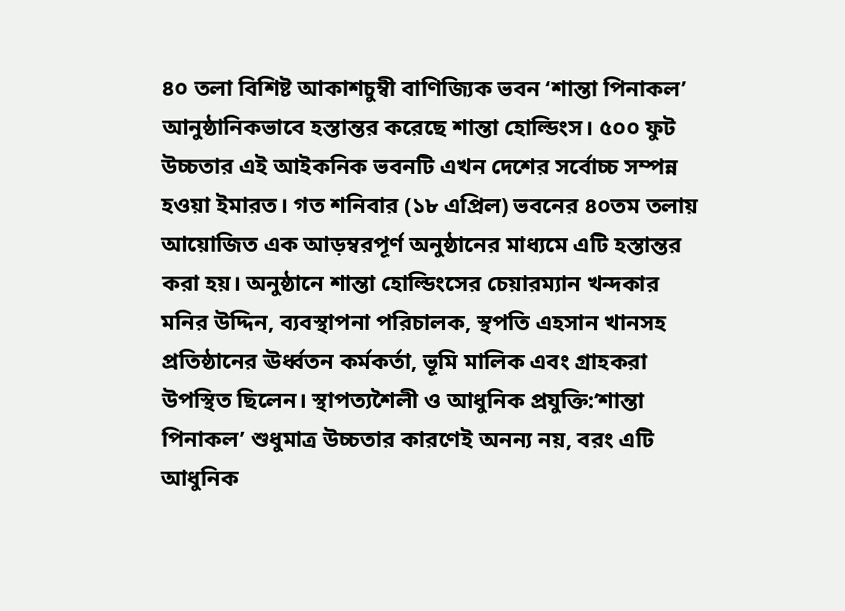৪০ তলা বিশিষ্ট আকাশচুম্বী বাণিজ্যিক ভবন ‘শান্তা পিনাকল’ আনুষ্ঠানিকভাবে হস্তান্তর করেছে শান্তা হোল্ডিংস। ৫০০ ফুট উচ্চতার এই আইকনিক ভবনটি এখন দেশের সর্বোচ্চ সম্পন্ন হওয়া ইমারত। গত শনিবার (১৮ এপ্রিল) ভবনের ৪০তম তলায় আয়োজিত এক আড়ম্বরপূর্ণ অনুষ্ঠানের মাধ্যমে এটি হস্তান্তর করা হয়। অনুষ্ঠানে শান্তা হোল্ডিংসের চেয়ারম্যান খন্দকার মনির উদ্দিন, ব্যবস্থাপনা পরিচালক, স্থপতি এহসান খানসহ প্রতিষ্ঠানের ঊর্ধ্বতন কর্মকর্তা, ভূমি মালিক এবং গ্রাহকরা উপস্থিত ছিলেন। স্থাপত্যশৈলী ও আধুনিক প্রযুক্তি:‘শান্তা পিনাকল’ শুধুমাত্র উচ্চতার কারণেই অনন্য নয়, বরং এটি আধুনিক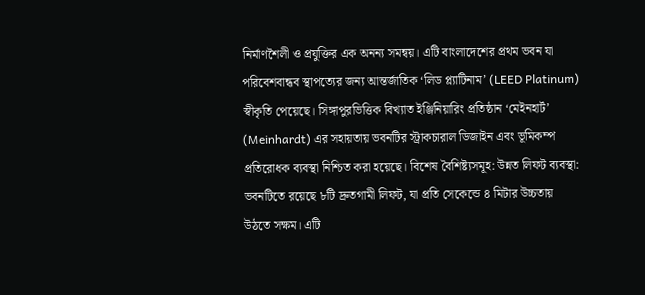নির্মাণশৈলী ও প্রযুক্তির এক অনন্য সমন্বয়। এটি বাংলাদেশের প্রথম ভবন যা পরিবেশবান্ধব স্থাপত্যের জন্য আন্তর্জাতিক ‘লিড প্ল্যাটিনাম’ (LEED Platinum) স্বীকৃতি পেয়েছে। সিঙ্গাপুরভিত্তিক বিখ্যাত ইঞ্জিনিয়ারিং প্রতিষ্ঠান ‘মেইনহার্ট’ (Meinhardt) এর সহায়তায় ভবনটির স্ট্রাকচারাল ডিজাইন এবং ভূমিকম্প প্রতিরোধক ব্যবস্থা নিশ্চিত করা হয়েছে। বিশেষ বৈশিষ্ট্যসমূহ: উন্নত লিফট ব্যবস্থা: ভবনটিতে রয়েছে ৮টি দ্রুতগামী লিফট, যা প্রতি সেকেন্ডে ৪ মিটার উচ্চতায় উঠতে সক্ষম। এটি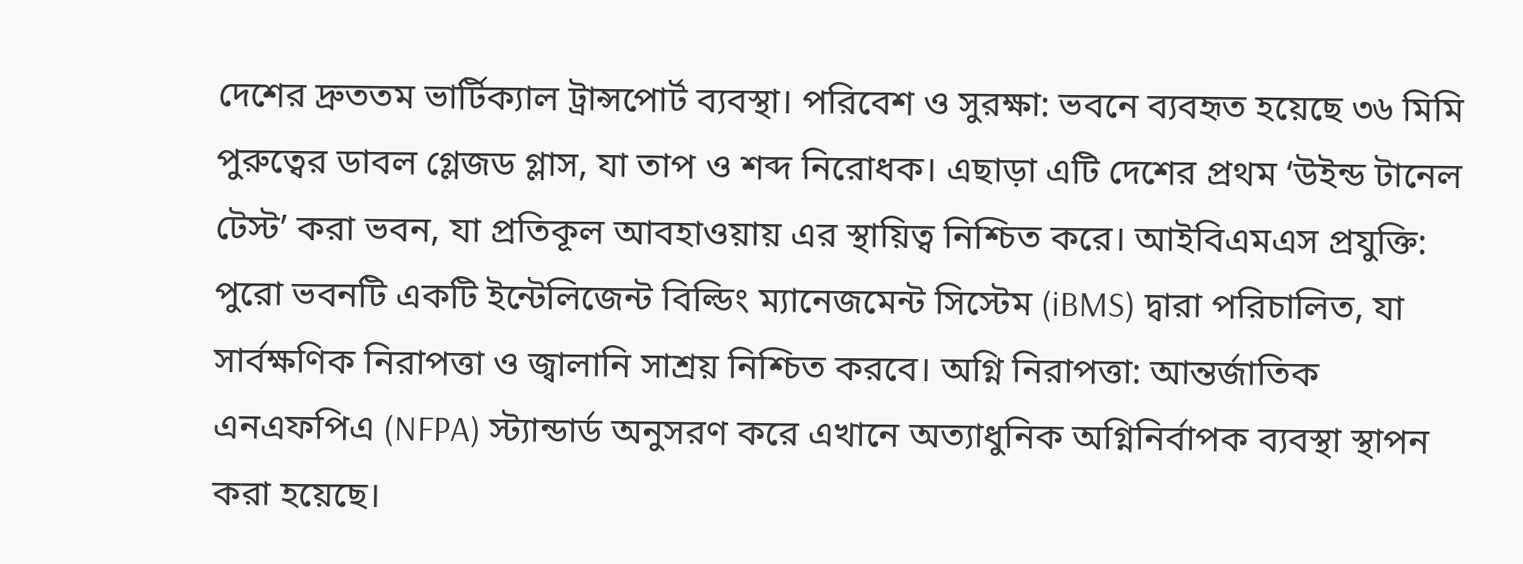দেশের দ্রুততম ভার্টিক্যাল ট্রান্সপোর্ট ব্যবস্থা। পরিবেশ ও সুরক্ষা: ভবনে ব্যবহৃত হয়েছে ৩৬ মিমি পুরুত্বের ডাবল গ্লেজড গ্লাস, যা তাপ ও শব্দ নিরোধক। এছাড়া এটি দেশের প্রথম ‘উইন্ড টানেল টেস্ট’ করা ভবন, যা প্রতিকূল আবহাওয়ায় এর স্থায়িত্ব নিশ্চিত করে। আইবিএমএস প্রযুক্তি: পুরো ভবনটি একটি ইন্টেলিজেন্ট বিল্ডিং ম্যানেজমেন্ট সিস্টেম (iBMS) দ্বারা পরিচালিত, যা সার্বক্ষণিক নিরাপত্তা ও জ্বালানি সাশ্রয় নিশ্চিত করবে। অগ্নি নিরাপত্তা: আন্তর্জাতিক এনএফপিএ (NFPA) স্ট্যান্ডার্ড অনুসরণ করে এখানে অত্যাধুনিক অগ্নিনির্বাপক ব্যবস্থা স্থাপন করা হয়েছে।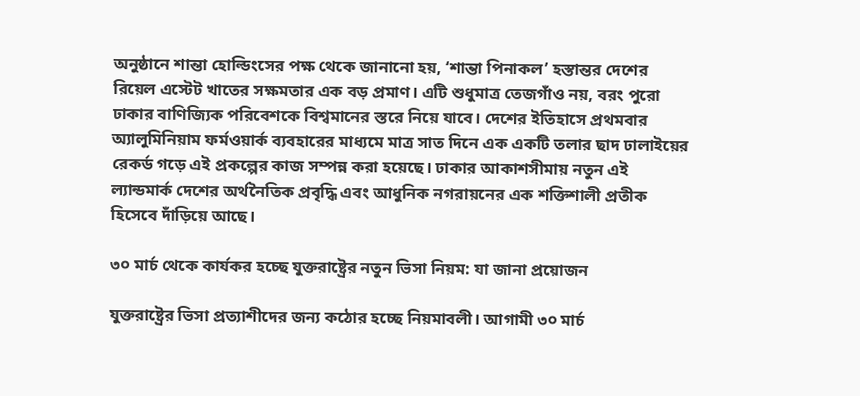অনুষ্ঠানে শান্তা হোল্ডিংসের পক্ষ থেকে জানানো হয়, ‘শান্তা পিনাকল’ হস্তান্তর দেশের রিয়েল এস্টেট খাতের সক্ষমতার এক বড় প্রমাণ। এটি শুধুমাত্র তেজগাঁও নয়, বরং পুরো ঢাকার বাণিজ্যিক পরিবেশকে বিশ্বমানের স্তরে নিয়ে যাবে। দেশের ইতিহাসে প্রথমবার অ্যালুমিনিয়াম ফর্মওয়ার্ক ব্যবহারের মাধ্যমে মাত্র সাত দিনে এক একটি তলার ছাদ ঢালাইয়ের রেকর্ড গড়ে এই প্রকল্পের কাজ সম্পন্ন করা হয়েছে। ঢাকার আকাশসীমায় নতুন এই ল্যান্ডমার্ক দেশের অর্থনৈতিক প্রবৃদ্ধি এবং আধুনিক নগরায়নের এক শক্তিশালী প্রতীক হিসেবে দাঁড়িয়ে আছে।

৩০ মার্চ থেকে কার্যকর হচ্ছে যুক্তরাষ্ট্রের নতুন ভিসা নিয়ম: যা জানা প্রয়োজন

যুক্তরাষ্ট্রের ভিসা প্রত্যাশীদের জন্য কঠোর হচ্ছে নিয়মাবলী। আগামী ৩০ মার্চ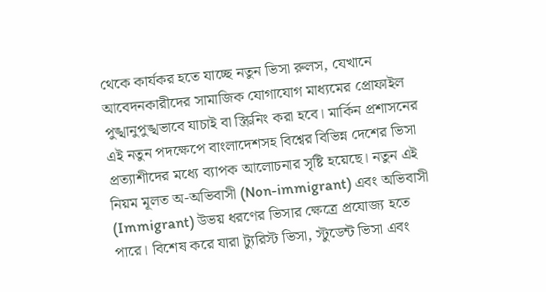থেকে কার্যকর হতে যাচ্ছে নতুন ভিসা রুলস, যেখানে আবেদনকারীদের সামাজিক যোগাযোগ মাধ্যমের প্রোফাইল পুঙ্খানুপুঙ্খভাবে যাচাই বা স্ক্রিনিং করা হবে। মার্কিন প্রশাসনের এই নতুন পদক্ষেপে বাংলাদেশসহ বিশ্বের বিভিন্ন দেশের ভিসা প্রত্যাশীদের মধ্যে ব্যাপক আলোচনার সৃষ্টি হয়েছে। নতুন এই নিয়ম মূলত অ-অভিবাসী (Non-immigrant) এবং অভিবাসী (Immigrant) উভয় ধরণের ভিসার ক্ষেত্রে প্রযোজ্য হতে পারে। বিশেষ করে যারা ট্যুরিস্ট ভিসা, স্টুডেন্ট ভিসা এবং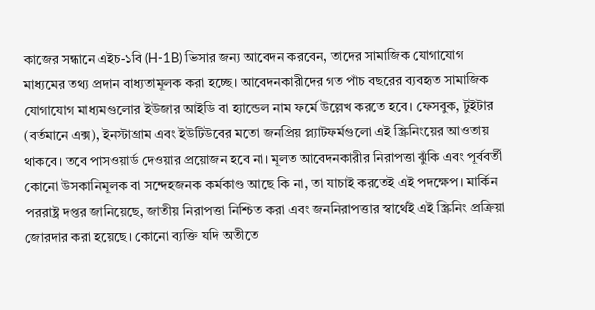কাজের সন্ধানে এইচ-১বি (H-1B) ভিসার জন্য আবেদন করবেন, তাদের সামাজিক যোগাযোগ মাধ্যমের তথ্য প্রদান বাধ্যতামূলক করা হচ্ছে। আবেদনকারীদের গত পাঁচ বছরের ব্যবহৃত সামাজিক যোগাযোগ মাধ্যমগুলোর ইউজার আইডি বা হ্যান্ডেল নাম ফর্মে উল্লেখ করতে হবে। ফেসবুক, টুইটার (বর্তমানে এক্স), ইনস্টাগ্রাম এবং ইউটিউবের মতো জনপ্রিয় প্ল্যাটফর্মগুলো এই স্ক্রিনিংয়ের আওতায় থাকবে। তবে পাসওয়ার্ড দেওয়ার প্রয়োজন হবে না। মূলত আবেদনকারীর নিরাপত্তা ঝুঁকি এবং পূর্ববর্তী কোনো উসকানিমূলক বা সন্দেহজনক কর্মকাণ্ড আছে কি না, তা যাচাই করতেই এই পদক্ষেপ। মার্কিন পররাষ্ট্র দপ্তর জানিয়েছে, জাতীয় নিরাপত্তা নিশ্চিত করা এবং জননিরাপত্তার স্বার্থেই এই স্ক্রিনিং প্রক্রিয়া জোরদার করা হয়েছে। কোনো ব্যক্তি যদি অতীতে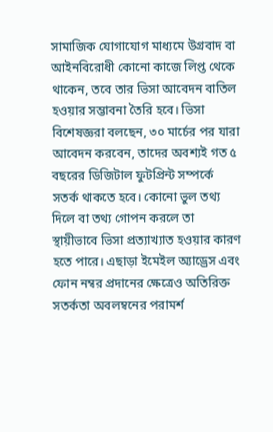সামাজিক যোগাযোগ মাধ্যমে উগ্রবাদ বা আইনবিরোধী কোনো কাজে লিপ্ত থেকে থাকেন, তবে তার ভিসা আবেদন বাতিল হওয়ার সম্ভাবনা তৈরি হবে। ভিসা বিশেষজ্ঞরা বলছেন, ৩০ মার্চের পর যারা আবেদন করবেন, তাদের অবশ্যই গত ৫ বছরের ডিজিটাল ফুটপ্রিন্ট সম্পর্কে সতর্ক থাকতে হবে। কোনো ভুল তথ্য দিলে বা তথ্য গোপন করলে তা স্থায়ীভাবে ভিসা প্রত্যাখ্যাত হওয়ার কারণ হতে পারে। এছাড়া ইমেইল অ্যাড্রেস এবং ফোন নম্বর প্রদানের ক্ষেত্রেও অতিরিক্ত সতর্কতা অবলম্বনের পরামর্শ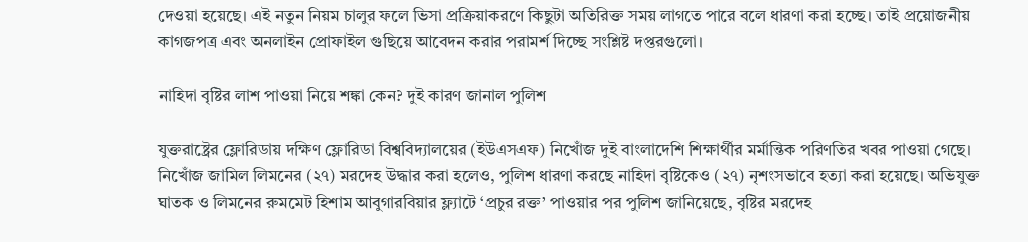দেওয়া হয়েছে। এই নতুন নিয়ম চালুর ফলে ভিসা প্রক্রিয়াকরণে কিছুটা অতিরিক্ত সময় লাগতে পারে বলে ধারণা করা হচ্ছে। তাই প্রয়োজনীয় কাগজপত্র এবং অনলাইন প্রোফাইল গুছিয়ে আবেদন করার পরামর্শ দিচ্ছে সংশ্লিষ্ট দপ্তরগুলো।

নাহিদা বৃষ্টির লাশ পাওয়া নিয়ে শঙ্কা কেন? দুই কারণ জানাল পুলিশ

যুক্তরাষ্ট্রের ফ্লোরিডায় দক্ষিণ ফ্লোরিডা বিশ্ববিদ্যালয়ের (ইউএসএফ) নিখোঁজ দুই বাংলাদেশি শিক্ষার্থীর মর্মান্তিক পরিণতির খবর পাওয়া গেছে। নিখোঁজ জামিল লিমনের (২৭) মরদেহ উদ্ধার করা হলেও, পুলিশ ধারণা করছে নাহিদা বৃষ্টিকেও (২৭) নৃশংসভাবে হত্যা করা হয়েছে। অভিযুক্ত ঘাতক ও লিমনের রুমমেট হিশাম আবুগারবিয়ার ফ্ল্যাটে ‘প্রচুর রক্ত’ পাওয়ার পর পুলিশ জানিয়েছে, বৃষ্টির মরদেহ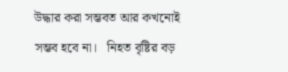উদ্ধার করা সম্ভবত আর কখনোই সম্ভব হবে না।   নিহত বৃষ্টির বড়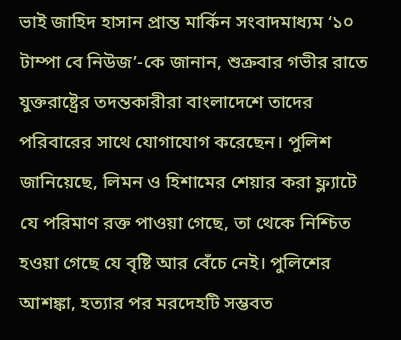ভাই জাহিদ হাসান প্রান্ত মার্কিন সংবাদমাধ্যম ‘১০ টাম্পা বে নিউজ’-কে জানান, শুক্রবার গভীর রাতে যুক্তরাষ্ট্রের তদন্তকারীরা বাংলাদেশে তাদের পরিবারের সাথে যোগাযোগ করেছেন। পুলিশ জানিয়েছে, লিমন ও হিশামের শেয়ার করা ফ্ল্যাটে যে পরিমাণ রক্ত পাওয়া গেছে, তা থেকে নিশ্চিত হওয়া গেছে যে বৃষ্টি আর বেঁচে নেই। পুলিশের আশঙ্কা, হত্যার পর মরদেহটি সম্ভবত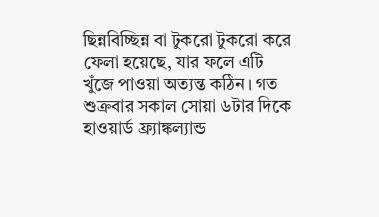ছিন্নবিচ্ছিন্ন বা টুকরো টুকরো করে ফেলা হয়েছে, যার ফলে এটি খুঁজে পাওয়া অত্যন্ত কঠিন। গত শুক্রবার সকাল সোয়া ৬টার দিকে হাওয়ার্ড ফ্র্যাঙ্কল্যান্ড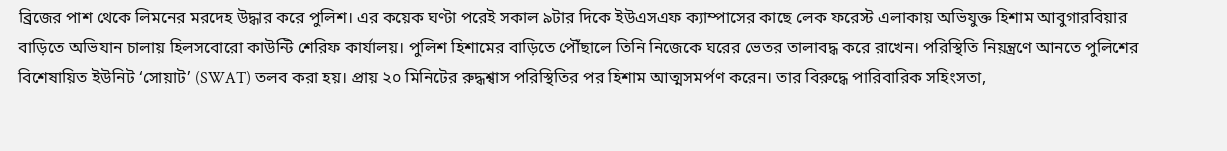ব্রিজের পাশ থেকে লিমনের মরদেহ উদ্ধার করে পুলিশ। এর কয়েক ঘণ্টা পরেই সকাল ৯টার দিকে ইউএসএফ ক্যাম্পাসের কাছে লেক ফরেস্ট এলাকায় অভিযুক্ত হিশাম আবুগারবিয়ার বাড়িতে অভিযান চালায় হিলসবোরো কাউন্টি শেরিফ কার্যালয়। পুলিশ হিশামের বাড়িতে পৌঁছালে তিনি নিজেকে ঘরের ভেতর তালাবদ্ধ করে রাখেন। পরিস্থিতি নিয়ন্ত্রণে আনতে পুলিশের বিশেষায়িত ইউনিট ‘সোয়াট’ (SWAT) তলব করা হয়। প্রায় ২০ মিনিটের রুদ্ধশ্বাস পরিস্থিতির পর হিশাম আত্মসমর্পণ করেন। তার বিরুদ্ধে পারিবারিক সহিংসতা,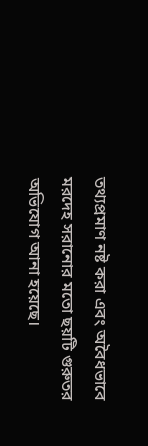তথ্যপ্রমাণ নষ্ট করা এবং অবৈধভাবে মরদেহ সরানোর মতো ছয়টি গুরুতর অভিযোগ আনা হয়েছে।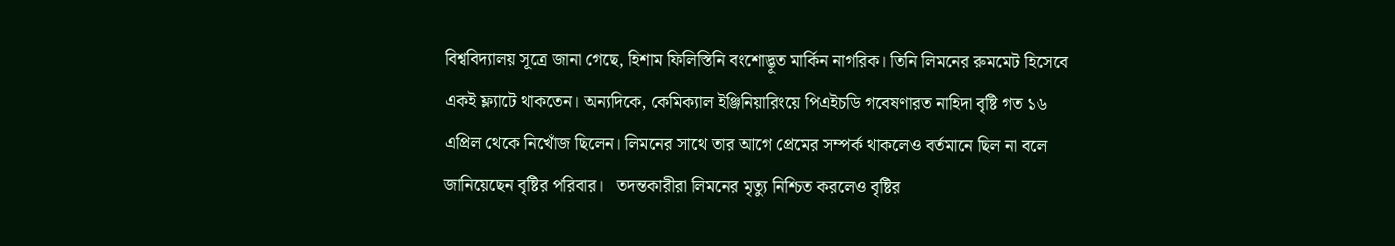বিশ্ববিদ্যালয় সূত্রে জানা গেছে, হিশাম ফিলিস্তিনি বংশোদ্ভূত মার্কিন নাগরিক। তিনি লিমনের রুমমেট হিসেবে একই ফ্ল্যাটে থাকতেন। অন্যদিকে, কেমিক্যাল ইঞ্জিনিয়ারিংয়ে পিএইচডি গবেষণারত নাহিদা বৃষ্টি গত ১৬ এপ্রিল থেকে নিখোঁজ ছিলেন। লিমনের সাথে তার আগে প্রেমের সম্পর্ক থাকলেও বর্তমানে ছিল না বলে জানিয়েছেন বৃষ্টির পরিবার।   তদন্তকারীরা লিমনের মৃত্যু নিশ্চিত করলেও বৃষ্টির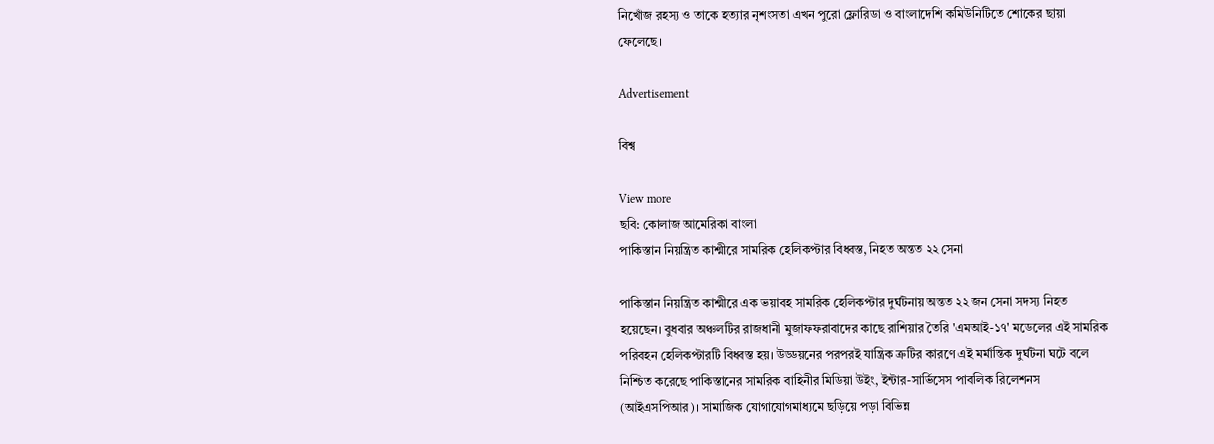নিখোঁজ রহস্য ও তাকে হত্যার নৃশংসতা এখন পুরো ফ্লোরিডা ও বাংলাদেশি কমিউনিটিতে শোকের ছায়া ফেলেছে।

Advertisement

বিশ্ব

View more
ছবি: কোলাজ আমেরিকা বাংলা
পাকিস্তান নিয়ন্ত্রিত কাশ্মীরে সামরিক হেলিকপ্টার বিধ্বস্ত, নিহত অন্তত ২২ সেনা

পাকিস্তান নিয়ন্ত্রিত কাশ্মীরে এক ভয়াবহ সামরিক হেলিকপ্টার দুর্ঘটনায় অন্তত ২২ জন সেনা সদস্য নিহত হয়েছেন। বুধবার অঞ্চলটির রাজধানী মুজাফফরাবাদের কাছে রাশিয়ার তৈরি 'এমআই-১৭' মডেলের এই সামরিক পরিবহন হেলিকপ্টারটি বিধ্বস্ত হয়। উড্ডয়নের পরপরই যান্ত্রিক ত্রুটির কারণে এই মর্মান্তিক দুর্ঘটনা ঘটে বলে নিশ্চিত করেছে পাকিস্তানের সামরিক বাহিনীর মিডিয়া উইং, ইন্টার-সার্ভিসেস পাবলিক রিলেশনস (আইএসপিআর)। সামাজিক যোগাযোগমাধ্যমে ছড়িয়ে পড়া বিভিন্ন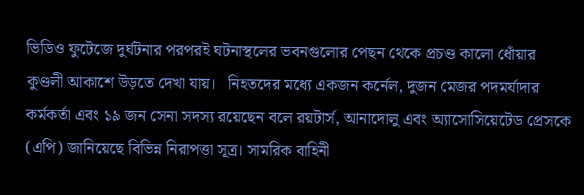ভিডিও ফুটেজে দুর্ঘটনার পরপরই ঘটনাস্থলের ভবনগুলোর পেছন থেকে প্রচণ্ড কালো ধোঁয়ার কুণ্ডলী আকাশে উড়তে দেখা যায়।   নিহতদের মধ্যে একজন কর্নেল, দুজন মেজর পদমর্যাদার কর্মকর্তা এবং ১৯ জন সেনা সদস্য রয়েছেন বলে রয়টার্স, আনাদোলু এবং অ্যাসোসিয়েটেড প্রেসকে (এপি) জানিয়েছে বিভিন্ন নিরাপত্তা সূত্র। সামরিক বাহিনী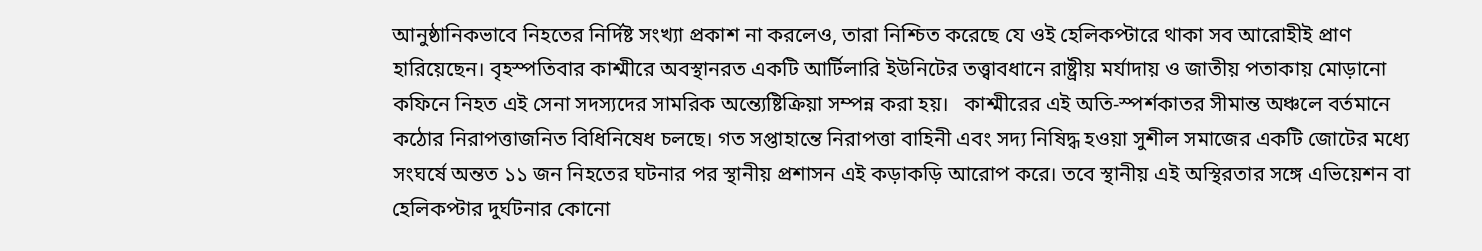আনুষ্ঠানিকভাবে নিহতের নির্দিষ্ট সংখ্যা প্রকাশ না করলেও, তারা নিশ্চিত করেছে যে ওই হেলিকপ্টারে থাকা সব আরোহীই প্রাণ হারিয়েছেন। বৃহস্পতিবার কাশ্মীরে অবস্থানরত একটি আর্টিলারি ইউনিটের তত্ত্বাবধানে রাষ্ট্রীয় মর্যাদায় ও জাতীয় পতাকায় মোড়ানো কফিনে নিহত এই সেনা সদস্যদের সামরিক অন্ত্যেষ্টিক্রিয়া সম্পন্ন করা হয়।   কাশ্মীরের এই অতি-স্পর্শকাতর সীমান্ত অঞ্চলে বর্তমানে কঠোর নিরাপত্তাজনিত বিধিনিষেধ চলছে। গত সপ্তাহান্তে নিরাপত্তা বাহিনী এবং সদ্য নিষিদ্ধ হওয়া সুশীল সমাজের একটি জোটের মধ্যে সংঘর্ষে অন্তত ১১ জন নিহতের ঘটনার পর স্থানীয় প্রশাসন এই কড়াকড়ি আরোপ করে। তবে স্থানীয় এই অস্থিরতার সঙ্গে এভিয়েশন বা হেলিকপ্টার দুর্ঘটনার কোনো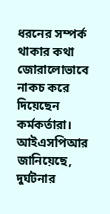ধরনের সম্পর্ক থাকার কথা জোরালোভাবে নাকচ করে দিয়েছেন কর্মকর্তারা। আইএসপিআর জানিয়েছে, দুর্ঘটনার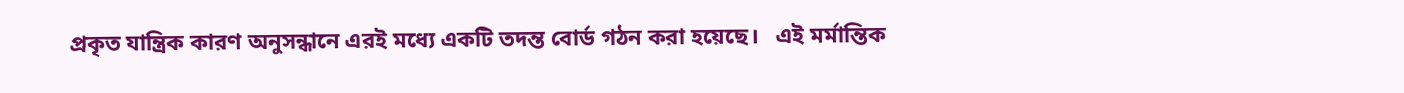প্রকৃত যান্ত্রিক কারণ অনুসন্ধানে এরই মধ্যে একটি তদন্ত বোর্ড গঠন করা হয়েছে।   এই মর্মান্তিক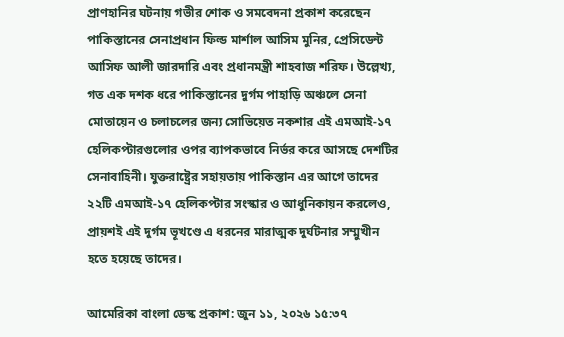প্রাণহানির ঘটনায় গভীর শোক ও সমবেদনা প্রকাশ করেছেন পাকিস্তানের সেনাপ্রধান ফিল্ড মার্শাল আসিম মুনির, প্রেসিডেন্ট আসিফ আলী জারদারি এবং প্রধানমন্ত্রী শাহবাজ শরিফ। উল্লেখ্য, গত এক দশক ধরে পাকিস্তানের দুর্গম পাহাড়ি অঞ্চলে সেনা মোতায়েন ও চলাচলের জন্য সোভিয়েত নকশার এই এমআই-১৭ হেলিকপ্টারগুলোর ওপর ব্যাপকভাবে নির্ভর করে আসছে দেশটির সেনাবাহিনী। যুক্তরাষ্ট্রের সহায়তায় পাকিস্তান এর আগে তাদের ২২টি এমআই-১৭ হেলিকপ্টার সংস্কার ও আধুনিকায়ন করলেও, প্রায়শই এই দুর্গম ভূখণ্ডে এ ধরনের মারাত্মক দুর্ঘটনার সম্মুখীন হতে হয়েছে তাদের।

আমেরিকা বাংলা ডেস্ক প্রকাশ: জুন ১১, ২০২৬ ১৫:৩৭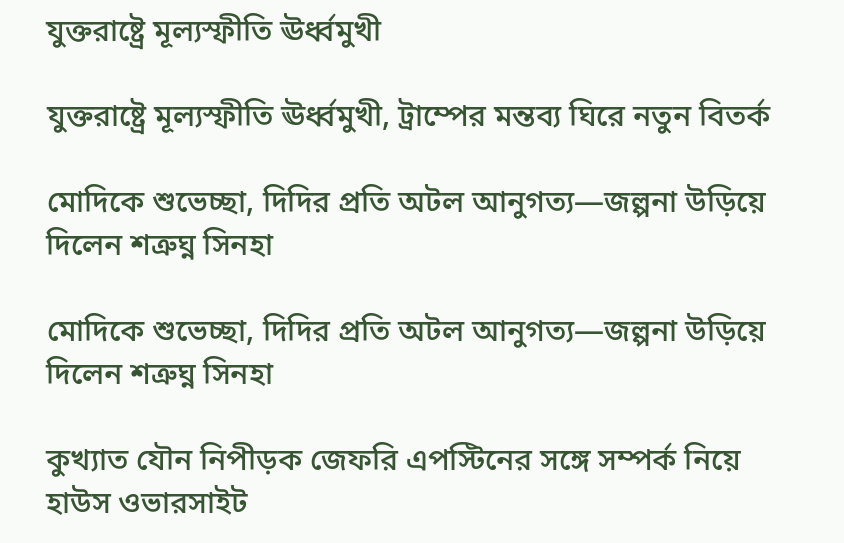যুক্তরাষ্ট্রে মূল্যস্ফীতি ঊর্ধ্বমুখী

যুক্তরাষ্ট্রে মূল্যস্ফীতি ঊর্ধ্বমুখী, ট্রাম্পের মন্তব্য ঘিরে নতুন বিতর্ক

মোদিকে শুভেচ্ছা, দিদির প্রতি অটল আনুগত্য—জল্পনা উড়িয়ে দিলেন শত্রুঘ্ন সিনহা

মোদিকে শুভেচ্ছা, দিদির প্রতি অটল আনুগত্য—জল্পনা উড়িয়ে দিলেন শত্রুঘ্ন সিনহা

কুখ্যাত যৌন নিপীড়ক জেফরি এপস্টিনের সঙ্গে সম্পর্ক নিয়ে হাউস ওভারসাইট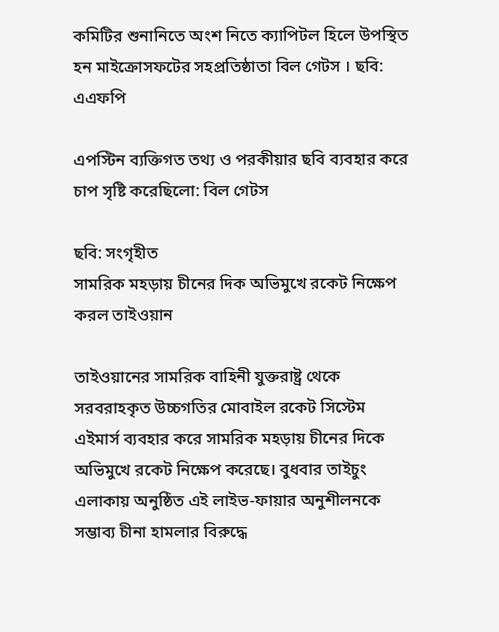কমিটির শুনানিতে অংশ নিতে ক্যাপিটল হিলে উপস্থিত হন মাইক্রোসফটের সহপ্রতিষ্ঠাতা বিল গেটস । ছবি: এএফপি

এপস্টিন ব্যক্তিগত তথ্য ও পরকীয়ার ছবি ব্যবহার করে চাপ সৃষ্টি করেছিলো: বিল গেটস

ছবি: সংগৃহীত
সামরিক মহড়ায় চীনের দিক অভিমুখে রকেট নিক্ষেপ করল তাইওয়ান

তাইওয়ানের সামরিক বাহিনী যুক্তরাষ্ট্র থেকে সরবরাহকৃত উচ্চগতির মোবাইল রকেট সিস্টেম এইমার্স ব্যবহার করে সামরিক মহড়ায় চীনের দিকে অভিমুখে রকেট নিক্ষেপ করেছে। বুধবার তাইচুং এলাকায় অনুষ্ঠিত এই লাইভ-ফায়ার অনুশীলনকে সম্ভাব্য চীনা হামলার বিরুদ্ধে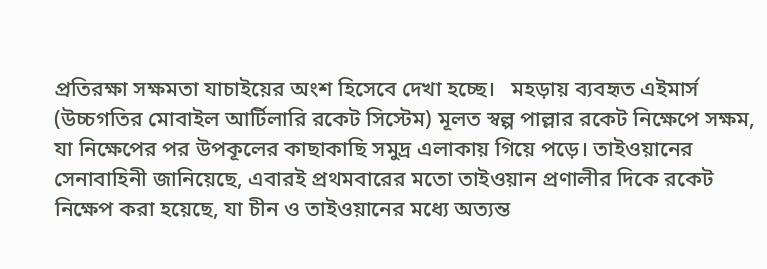প্রতিরক্ষা সক্ষমতা যাচাইয়ের অংশ হিসেবে দেখা হচ্ছে।   মহড়ায় ব্যবহৃত এইমার্স (উচ্চগতির মোবাইল আর্টিলারি রকেট সিস্টেম) মূলত স্বল্প পাল্লার রকেট নিক্ষেপে সক্ষম, যা নিক্ষেপের পর উপকূলের কাছাকাছি সমুদ্র এলাকায় গিয়ে পড়ে। তাইওয়ানের সেনাবাহিনী জানিয়েছে, এবারই প্রথমবারের মতো তাইওয়ান প্রণালীর দিকে রকেট নিক্ষেপ করা হয়েছে, যা চীন ও তাইওয়ানের মধ্যে অত্যন্ত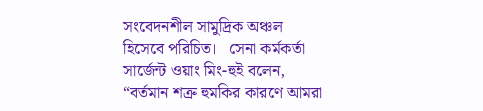সংবেদনশীল সামুদ্রিক অঞ্চল হিসেবে পরিচিত।   সেনা কর্মকর্তা সার্জেন্ট ওয়াং মিং-হুই বলেন, “বর্তমান শত্রু হুমকির কারণে আমরা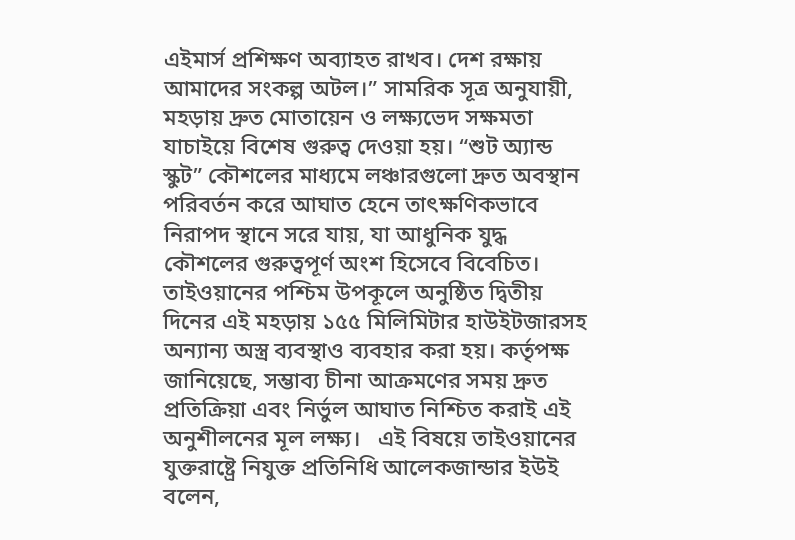এইমার্স প্রশিক্ষণ অব্যাহত রাখব। দেশ রক্ষায় আমাদের সংকল্প অটল।” সামরিক সূত্র অনুযায়ী, মহড়ায় দ্রুত মোতায়েন ও লক্ষ্যভেদ সক্ষমতা যাচাইয়ে বিশেষ গুরুত্ব দেওয়া হয়। “শুট অ্যান্ড স্কুট” কৌশলের মাধ্যমে লঞ্চারগুলো দ্রুত অবস্থান পরিবর্তন করে আঘাত হেনে তাৎক্ষণিকভাবে নিরাপদ স্থানে সরে যায়, যা আধুনিক যুদ্ধ কৌশলের গুরুত্বপূর্ণ অংশ হিসেবে বিবেচিত।   তাইওয়ানের পশ্চিম উপকূলে অনুষ্ঠিত দ্বিতীয় দিনের এই মহড়ায় ১৫৫ মিলিমিটার হাউইটজারসহ অন্যান্য অস্ত্র ব্যবস্থাও ব্যবহার করা হয়। কর্তৃপক্ষ জানিয়েছে, সম্ভাব্য চীনা আক্রমণের সময় দ্রুত প্রতিক্রিয়া এবং নির্ভুল আঘাত নিশ্চিত করাই এই অনুশীলনের মূল লক্ষ্য।   এই বিষয়ে তাইওয়ানের যুক্তরাষ্ট্রে নিযুক্ত প্রতিনিধি আলেকজান্ডার ইউই বলেন,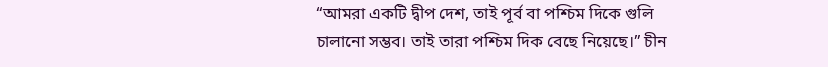“আমরা একটি দ্বীপ দেশ, তাই পূর্ব বা পশ্চিম দিকে গুলি চালানো সম্ভব। তাই তারা পশ্চিম দিক বেছে নিয়েছে।” চীন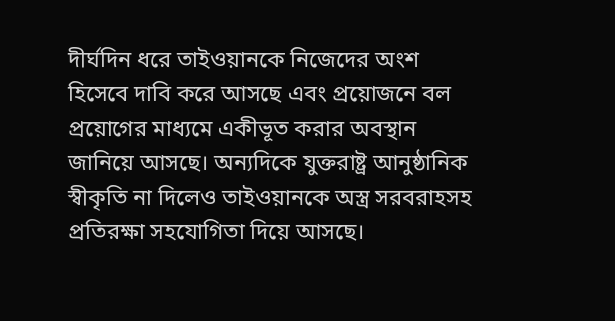দীর্ঘদিন ধরে তাইওয়ানকে নিজেদের অংশ হিসেবে দাবি করে আসছে এবং প্রয়োজনে বল প্রয়োগের মাধ্যমে একীভূত করার অবস্থান জানিয়ে আসছে। অন্যদিকে যুক্তরাষ্ট্র আনুষ্ঠানিক স্বীকৃতি না দিলেও তাইওয়ানকে অস্ত্র সরবরাহসহ প্রতিরক্ষা সহযোগিতা দিয়ে আসছে।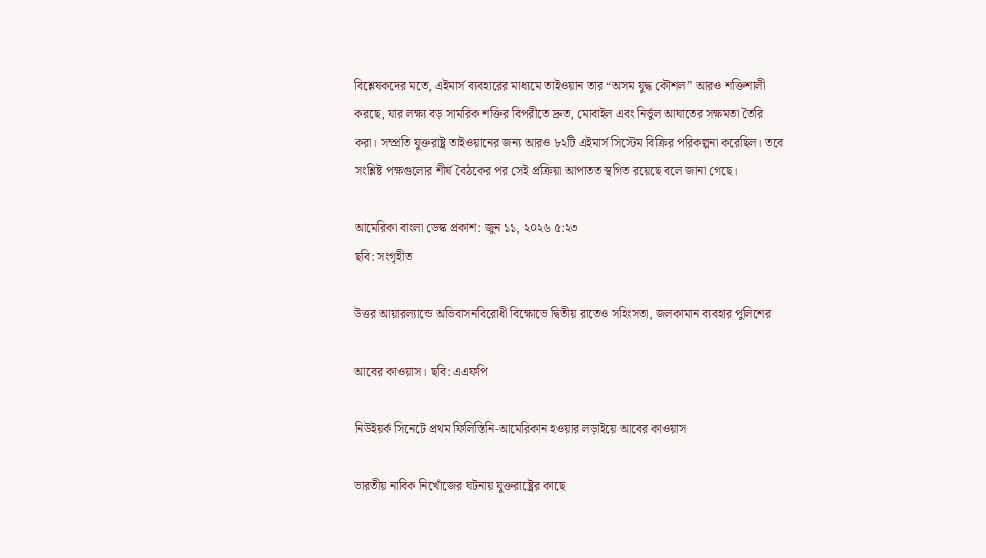বিশ্লেষকদের মতে, এইমার্স ব্যবহারের মাধ্যমে তাইওয়ান তার “অসম যুদ্ধ কৌশল” আরও শক্তিশালী করছে, যার লক্ষ্য বড় সামরিক শক্তির বিপরীতে দ্রুত, মোবাইল এবং নির্ভুল আঘাতের সক্ষমতা তৈরি করা। সম্প্রতি যুক্তরাষ্ট্র তাইওয়ানের জন্য আরও ৮২টি এইমার্স সিস্টেম বিক্রির পরিকল্পনা করেছিল। তবে সংশ্লিষ্ট পক্ষগুলোর শীর্ষ বৈঠকের পর সেই প্রক্রিয়া আপাতত স্থগিত রয়েছে বলে জানা গেছে।

আমেরিকা বাংলা ডেস্ক প্রকাশ: জুন ১১, ২০২৬ ৫:২৩
ছবি: সংগৃহীত

উত্তর আয়ারল্যান্ডে অভিবাসনবিরোধী বিক্ষোভে দ্বিতীয় রাতেও সহিংসতা, জলকামান ব্যবহার পুলিশের

আবের কাওয়াস। ছবি: এএফপি

নিউইয়র্ক সিনেটে প্রথম ফিলিস্তিনি-আমেরিকান হওয়ার লড়াইয়ে আবের কাওয়াস

ভারতীয় নাবিক নিখোঁজের ঘটনায় যুক্তরাষ্ট্রের কাছে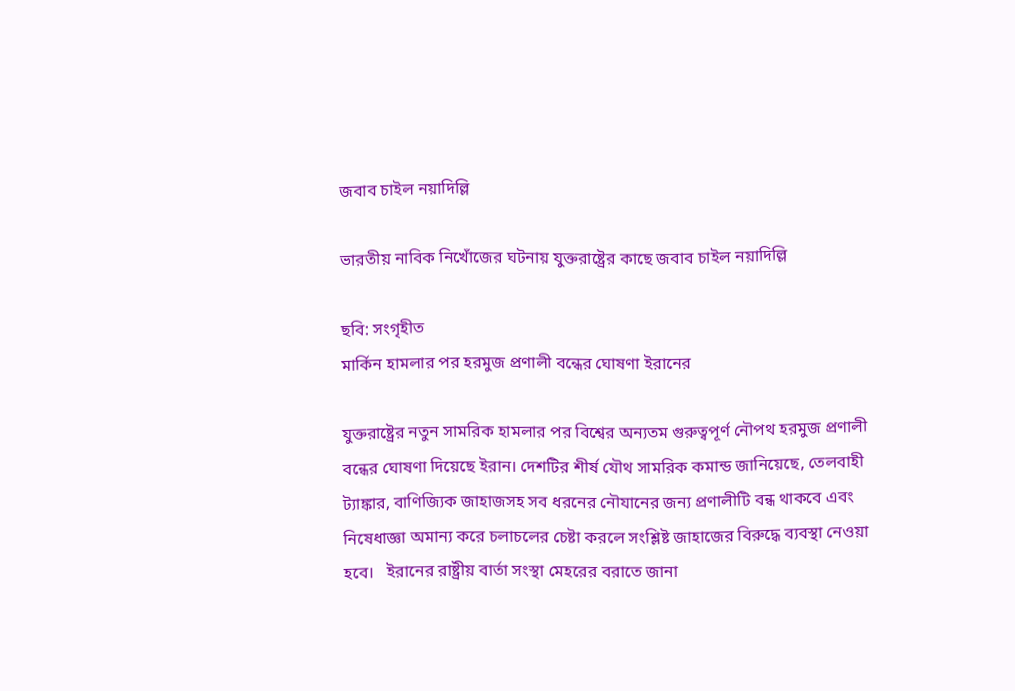জবাব চাইল নয়াদিল্লি

ভারতীয় নাবিক নিখোঁজের ঘটনায় যুক্তরাষ্ট্রের কাছে জবাব চাইল নয়াদিল্লি

ছবি: সংগৃহীত
মার্কিন হামলার পর হরমুজ প্রণালী বন্ধের ঘোষণা ইরানের

যুক্তরাষ্ট্রের নতুন সামরিক হামলার পর বিশ্বের অন্যতম গুরুত্বপূর্ণ নৌপথ হরমুজ প্রণালী বন্ধের ঘোষণা দিয়েছে ইরান। দেশটির শীর্ষ যৌথ সামরিক কমান্ড জানিয়েছে, তেলবাহী ট্যাঙ্কার, বাণিজ্যিক জাহাজসহ সব ধরনের নৌযানের জন্য প্রণালীটি বন্ধ থাকবে এবং নিষেধাজ্ঞা অমান্য করে চলাচলের চেষ্টা করলে সংশ্লিষ্ট জাহাজের বিরুদ্ধে ব্যবস্থা নেওয়া হবে।   ইরানের রাষ্ট্রীয় বার্তা সংস্থা মেহরের বরাতে জানা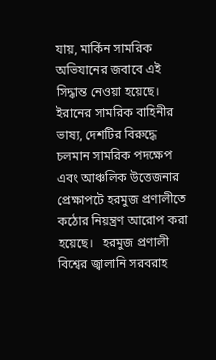যায়, মার্কিন সামরিক অভিযানের জবাবে এই সিদ্ধান্ত নেওয়া হয়েছে। ইরানের সামরিক বাহিনীর ভাষ্য, দেশটির বিরুদ্ধে চলমান সামরিক পদক্ষেপ এবং আঞ্চলিক উত্তেজনার প্রেক্ষাপটে হরমুজ প্রণালীতে কঠোর নিয়ন্ত্রণ আরোপ করা হয়েছে।   হরমুজ প্রণালী বিশ্বের জ্বালানি সরবরাহ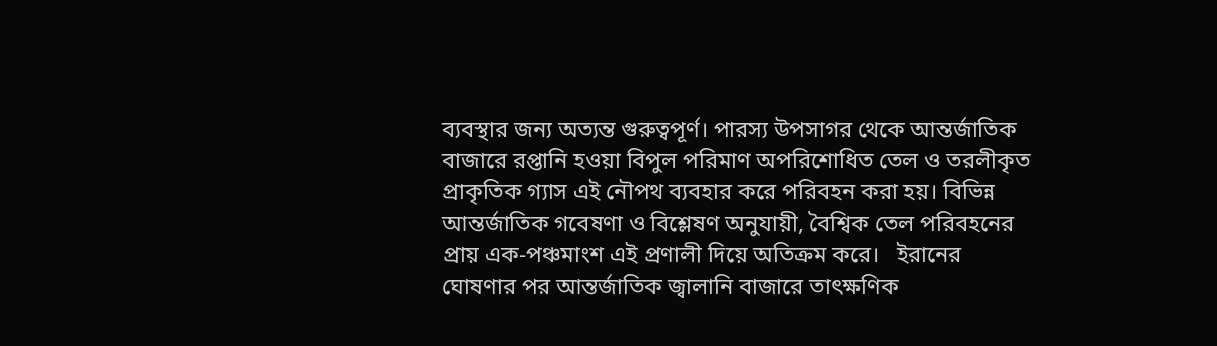ব্যবস্থার জন্য অত্যন্ত গুরুত্বপূর্ণ। পারস্য উপসাগর থেকে আন্তর্জাতিক বাজারে রপ্তানি হওয়া বিপুল পরিমাণ অপরিশোধিত তেল ও তরলীকৃত প্রাকৃতিক গ্যাস এই নৌপথ ব্যবহার করে পরিবহন করা হয়। বিভিন্ন আন্তর্জাতিক গবেষণা ও বিশ্লেষণ অনুযায়ী, বৈশ্বিক তেল পরিবহনের প্রায় এক-পঞ্চমাংশ এই প্রণালী দিয়ে অতিক্রম করে।   ইরানের ঘোষণার পর আন্তর্জাতিক জ্বালানি বাজারে তাৎক্ষণিক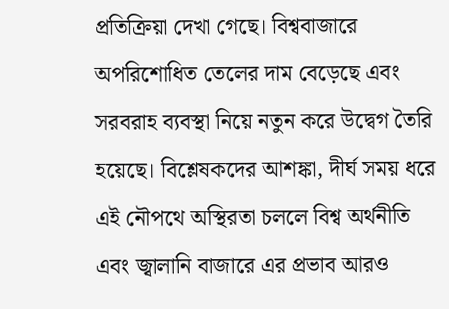প্রতিক্রিয়া দেখা গেছে। বিশ্ববাজারে অপরিশোধিত তেলের দাম বেড়েছে এবং সরবরাহ ব্যবস্থা নিয়ে নতুন করে উদ্বেগ তৈরি হয়েছে। বিশ্লেষকদের আশঙ্কা, দীর্ঘ সময় ধরে এই নৌপথে অস্থিরতা চললে বিশ্ব অর্থনীতি এবং জ্বালানি বাজারে এর প্রভাব আরও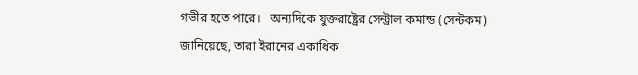গভীর হতে পারে।   অন্যদিকে যুক্তরাষ্ট্রের সেন্ট্রাল কমান্ড (সেন্টকম) জানিয়েছে, তারা ইরানের একাধিক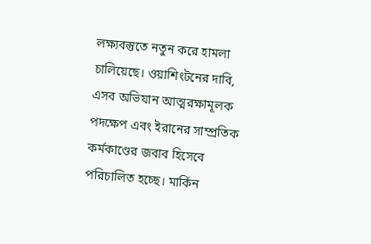লক্ষ্যবস্তুতে নতুন করে হামলা চালিয়েছে। ওয়াশিংটনের দাবি, এসব অভিযান আত্মরক্ষামূলক পদক্ষেপ এবং ইরানের সাম্প্রতিক কর্মকাণ্ডের জবাব হিসেবে পরিচালিত হচ্ছে। মার্কিন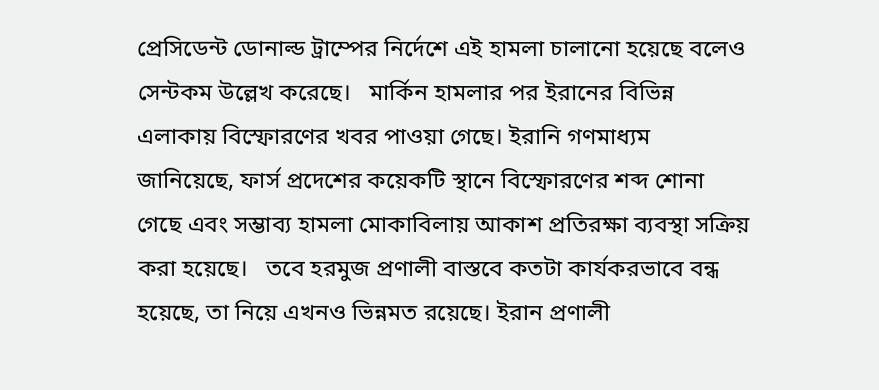প্রেসিডেন্ট ডোনাল্ড ট্রাম্পের নির্দেশে এই হামলা চালানো হয়েছে বলেও সেন্টকম উল্লেখ করেছে।   মার্কিন হামলার পর ইরানের বিভিন্ন এলাকায় বিস্ফোরণের খবর পাওয়া গেছে। ইরানি গণমাধ্যম জানিয়েছে, ফার্স প্রদেশের কয়েকটি স্থানে বিস্ফোরণের শব্দ শোনা গেছে এবং সম্ভাব্য হামলা মোকাবিলায় আকাশ প্রতিরক্ষা ব্যবস্থা সক্রিয় করা হয়েছে।   তবে হরমুজ প্রণালী বাস্তবে কতটা কার্যকরভাবে বন্ধ হয়েছে, তা নিয়ে এখনও ভিন্নমত রয়েছে। ইরান প্রণালী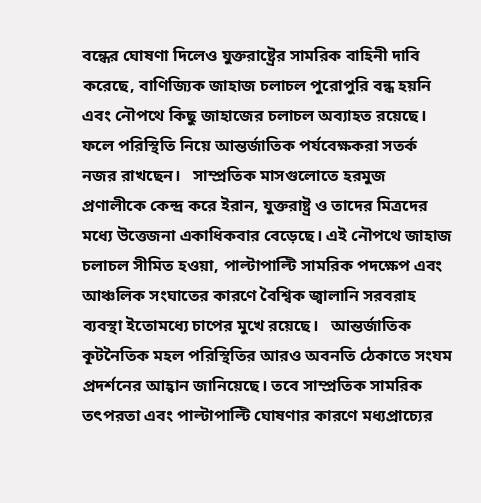বন্ধের ঘোষণা দিলেও যুক্তরাষ্ট্রের সামরিক বাহিনী দাবি করেছে, বাণিজ্যিক জাহাজ চলাচল পুরোপুরি বন্ধ হয়নি এবং নৌপথে কিছু জাহাজের চলাচল অব্যাহত রয়েছে। ফলে পরিস্থিতি নিয়ে আন্তর্জাতিক পর্যবেক্ষকরা সতর্ক নজর রাখছেন।   সাম্প্রতিক মাসগুলোতে হরমুজ প্রণালীকে কেন্দ্র করে ইরান, যুক্তরাষ্ট্র ও তাদের মিত্রদের মধ্যে উত্তেজনা একাধিকবার বেড়েছে। এই নৌপথে জাহাজ চলাচল সীমিত হওয়া, পাল্টাপাল্টি সামরিক পদক্ষেপ এবং আঞ্চলিক সংঘাতের কারণে বৈশ্বিক জ্বালানি সরবরাহ ব্যবস্থা ইতোমধ্যে চাপের মুখে রয়েছে।   আন্তর্জাতিক কূটনৈতিক মহল পরিস্থিতির আরও অবনতি ঠেকাতে সংযম প্রদর্শনের আহ্বান জানিয়েছে। তবে সাম্প্রতিক সামরিক তৎপরতা এবং পাল্টাপাল্টি ঘোষণার কারণে মধ্যপ্রাচ্যের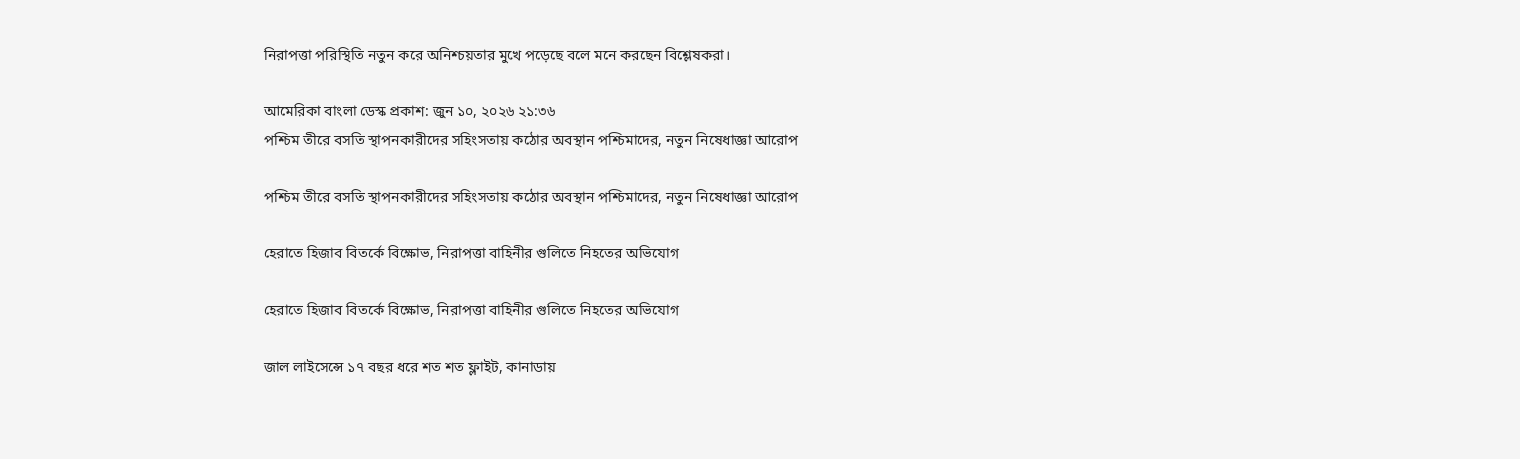নিরাপত্তা পরিস্থিতি নতুন করে অনিশ্চয়তার মুখে পড়েছে বলে মনে করছেন বিশ্লেষকরা।

আমেরিকা বাংলা ডেস্ক প্রকাশ: জুন ১০, ২০২৬ ২১:৩৬
পশ্চিম তীরে বসতি স্থাপনকারীদের সহিংসতায় কঠোর অবস্থান পশ্চিমাদের, নতুন নিষেধাজ্ঞা আরোপ

পশ্চিম তীরে বসতি স্থাপনকারীদের সহিংসতায় কঠোর অবস্থান পশ্চিমাদের, নতুন নিষেধাজ্ঞা আরোপ

হেরাতে হিজাব বিতর্কে বিক্ষোভ, নিরাপত্তা বাহিনীর গুলিতে নিহতের অভিযোগ

হেরাতে হিজাব বিতর্কে বিক্ষোভ, নিরাপত্তা বাহিনীর গুলিতে নিহতের অভিযোগ

জাল লাইসেন্সে ১৭ বছর ধরে শত শত ফ্লাইট, কানাডায়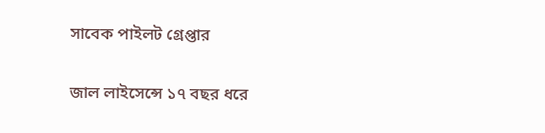সাবেক পাইলট গ্রেপ্তার

জাল লাইসেন্সে ১৭ বছর ধরে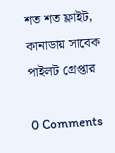শত শত ফ্লাইট, কানাডায় সাবেক পাইলট গ্রেপ্তার

0 Comments